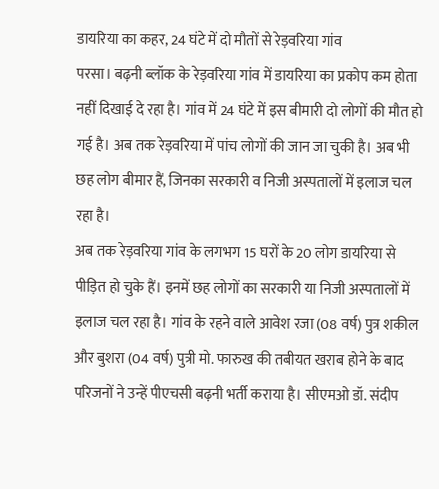डायरिया का कहर, 24 घंटे में दो मौतों से रेड़वरिया गांव
परसा। बढ़नी ब्लॉक के रेड़वरिया गांव में डायरिया का प्रकोप कम होता नहीं दिखाई दे रहा है। गांव में 24 घंटे में इस बीमारी दो लोगों की मौत हो गई है। अब तक रेड़वरिया में पांच लोगों की जान जा चुकी है। अब भी छह लोग बीमार हैं, जिनका सरकारी व निजी अस्पतालों में इलाज चल रहा है।
अब तक रेड़वरिया गांव के लगभग 15 घरों के 20 लोग डायरिया से पीड़ित हो चुके हैं। इनमें छह लोगों का सरकारी या निजी अस्पतालों में इलाज चल रहा है। गांव के रहने वाले आवेश रजा (08 वर्ष) पुत्र शकील और बुशरा (04 वर्ष) पुत्री मो. फारुख की तबीयत खराब होने के बाद परिजनों ने उन्हें पीएचसी बढ़नी भर्ती कराया है। सीएमओ डॉ. संदीप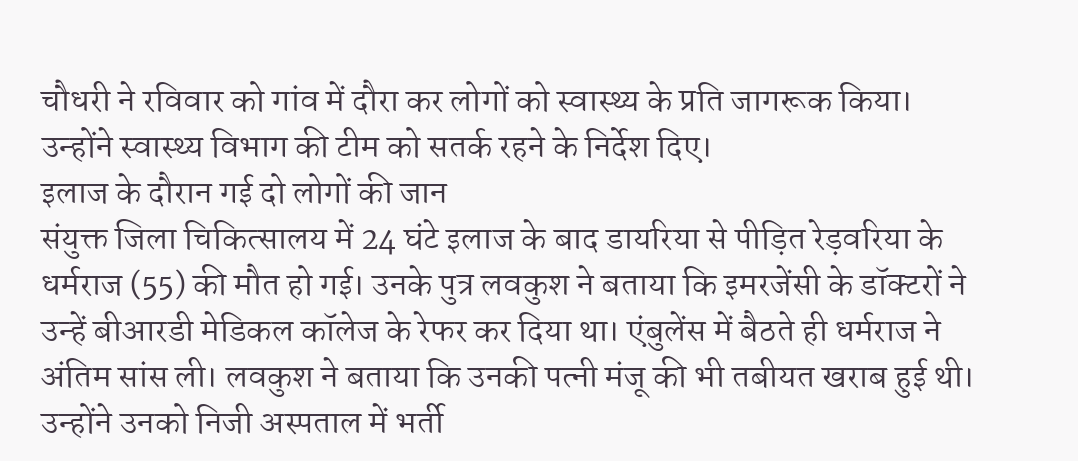चौधरी ने रविवार को गांव में दौरा कर लोगों को स्वास्थ्य के प्रति जागरूक किया। उन्होंने स्वास्थ्य विभाग की टीम को सतर्क रहने के निर्देश दिए।
इलाज के दौरान गई दो लोगों की जान
संयुक्त जिला चिकित्सालय में 24 घंटे इलाज के बाद डायरिया से पीड़ित रेड़वरिया के धर्मराज (55) की मौत हो गई। उनके पुत्र लवकुश ने बताया कि इमरजेंसी के डॉक्टरों ने उन्हें बीआरडी मेडिकल कॉलेज के रेफर कर दिया था। एंबुलेंस में बैठते ही धर्मराज ने अंतिम सांस ली। लवकुश ने बताया कि उनकी पत्नी मंजू की भी तबीयत खराब हुई थी। उन्होंने उनको निजी अस्पताल में भर्ती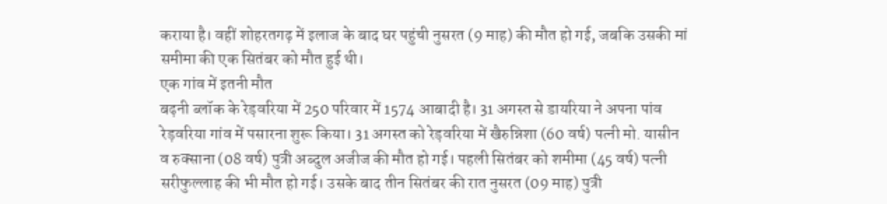कराया है। वहीं शोहरतगढ़ में इलाज के बाद घर पहुंची नुसरत (9 माह) की मौत हो गई, जबकि उसकी मां समीमा की एक सितंबर को मौत हुई थी।
एक गांव में इतनी मौत
बढ़नी ब्लॉक के रेड़वरिया में 250 परिवार में 1574 आबादी है। 31 अगस्त से डायरिया ने अपना पांव रेड़वरिया गांव में पसारना शुरू किया। 31 अगस्त को रेड़वरिया में खैरुन्निशा (60 वर्ष) पत्नी मो. यासीन व रुक्साना (08 वर्ष) पुत्री अब्दुल अजीज की मौत हो गई। पहली सितंबर को शमीमा (45 वर्ष) पत्नी सरीफुल्लाह की भी मौत हो गई। उसके बाद तीन सितंबर की रात नुसरत (09 माह) पुत्री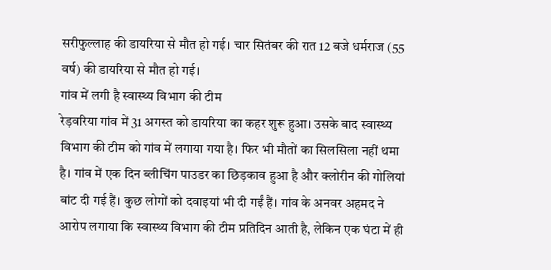सरीफुल्लाह की डायरिया से मौत हो गई। चार सितंबर की रात 12 बजे धर्मराज (55 वर्ष) की डायरिया से मौत हो गई।
गांव में लगी है स्वास्थ्य विभाग की टीम
रेड़वरिया गांव में 31 अगस्त को डायरिया का कहर शुरू हुआ। उसके बाद स्वास्थ्य विभाग की टीम को गांव में लगाया गया है। फिर भी मौतों का सिलसिला नहीं थमा है। गांव में एक दिन ब्लीचिंग पाउडर का छिड़काव हुआ है और क्लोरीन की गोलियां बांट दी गई हैं। कुछ लोगों को दवाइयां भी दी गईं हैं। गांव के अनवर अहमद ने आरोप लगाया कि स्वास्थ्य विभाग की टीम प्रतिदिन आती है, लेकिन एक घंटा में ही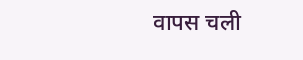वापस चली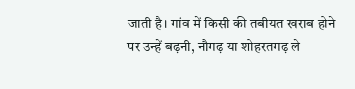जाती है। गांव में किसी की तबीयत खराब होने पर उन्हें बढ़नी, नौगढ़ या शोहरतगढ़ ले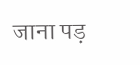जाना पड़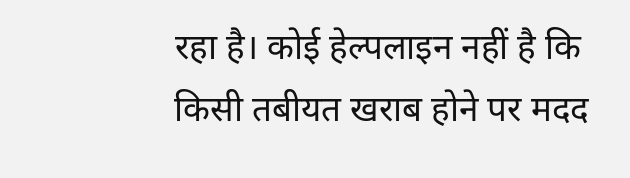रहा है। कोई हेल्पलाइन नहीं है कि किसी तबीयत खराब होने पर मदद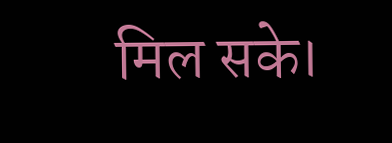मिल सके।